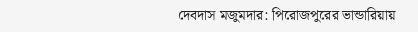দেবদাস মজুমদার: পিরোজপুরের ভান্ডারিয়ায়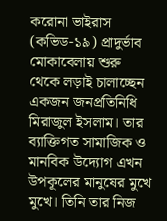করোনা ভাইরাস (কভিড-১৯) প্রাদুর্ভাব মোকাবেলায় শুরু থেকে লড়াই চালাচ্ছেন একজন জনপ্রতিনিধি মিরাজুল ইসলাম। তার ব্যাক্তিগত সামাজিক ও মানবিক উদ্যোগ এখন উপকূলের মানুষের মুখে মুখে। তিনি তার নিজ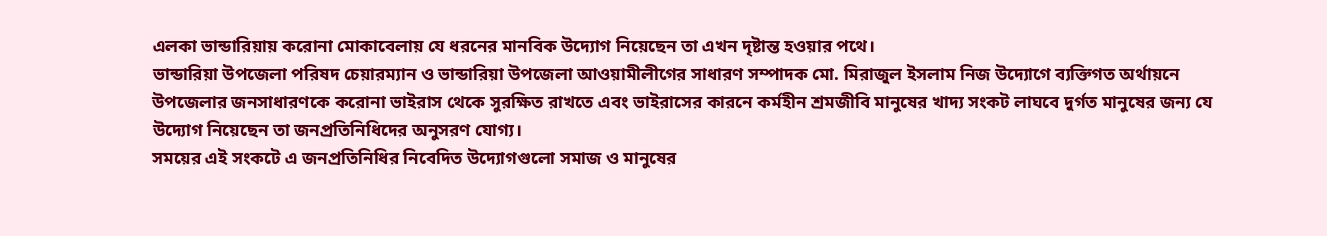এলকা ভান্ডারিয়ায় করোনা মোকাবেলায় যে ধরনের মানবিক উদ্যোগ নিয়েছেন তা এখন দৃষ্টান্ত হওয়ার পথে।
ভান্ডারিয়া উপজেলা পরিষদ চেয়ারম্যান ও ভান্ডারিয়া উপজেলা আওয়ামীলীগের সাধারণ সম্পাদক মো. মিরাজুল ইসলাম নিজ উদ্যোগে ব্যক্তিগত অর্থায়নে উপজেলার জনসাধারণকে করোনা ভাইরাস থেকে সুরক্ষিত রাখতে এবং ভাইরাসের কারনে কর্মহীন শ্রমজীবি মানুষের খাদ্য সংকট লাঘবে দুর্গত মানুষের জন্য যে উদ্যোগ নিয়েছেন তা জনপ্রতিনিধিদের অনুসরণ যোগ্য।
সময়ের এই সংকটে এ জনপ্রতিনিধির নিবেদিত উদ্যোগগুলো সমাজ ও মানুষের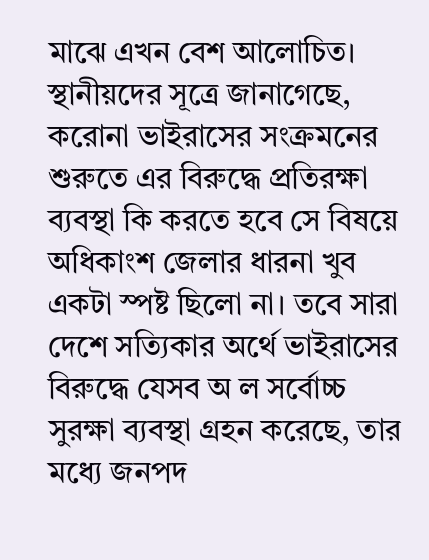মাঝে এখন বেশ আলোচিত।
স্থানীয়দের সূত্রে জানাগেছে, করোনা ভাইরাসের সংক্রমনের শুরুতে এর বিরুদ্ধে প্রতিরক্ষা ব্যবস্থা কি করতে হবে সে বিষয়ে অধিকাংশ জেলার ধারনা খুব একটা স্পষ্ট ছিলো না। তবে সারা দেশে সত্যিকার অর্থে ভাইরাসের বিরুদ্ধে যেসব অ ল সর্বোচ্চ সুরক্ষা ব্যবস্থা গ্রহন করেছে, তার মধ্যে জনপদ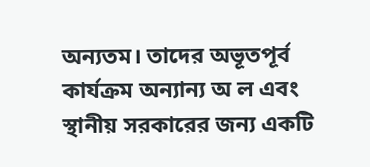অন্যতম। তাদের অভূতপূর্ব কার্যক্রম অন্যান্য অ ল এবং স্থানীয় সরকারের জন্য একটি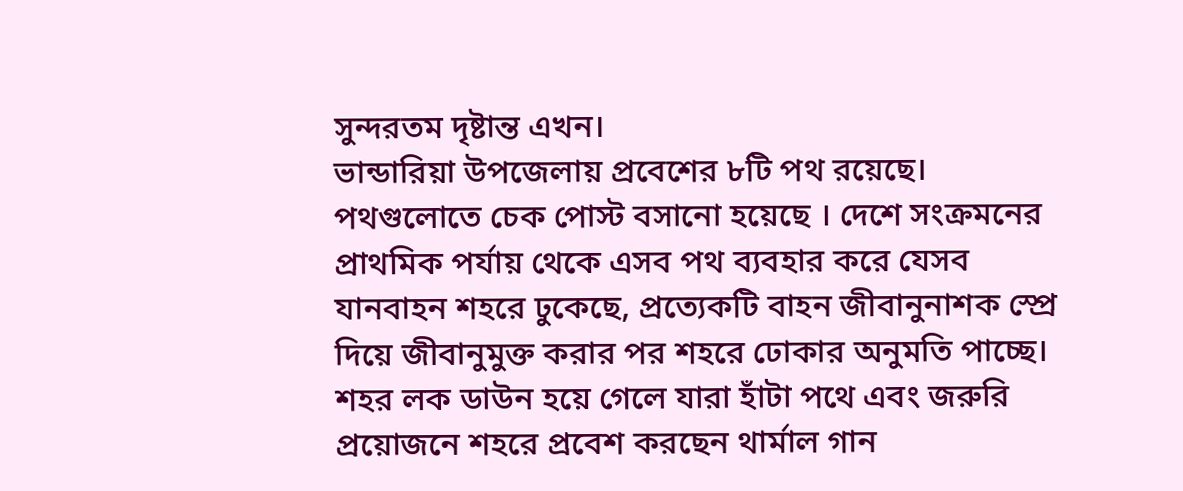সুন্দরতম দৃষ্টান্ত এখন।
ভান্ডারিয়া উপজেলায় প্রবেশের ৮টি পথ রয়েছে। পথগুলোতে চেক পোস্ট বসানো হয়েছে । দেশে সংক্রমনের প্রাথমিক পর্যায় থেকে এসব পথ ব্যবহার করে যেসব যানবাহন শহরে ঢুকেছে, প্রত্যেকটি বাহন জীবানুনাশক স্প্রে দিয়ে জীবানুমুক্ত করার পর শহরে ঢোকার অনুমতি পাচ্ছে। শহর লক ডাউন হয়ে গেলে যারা হাঁটা পথে এবং জরুরি প্রয়োজনে শহরে প্রবেশ করছেন থার্মাল গান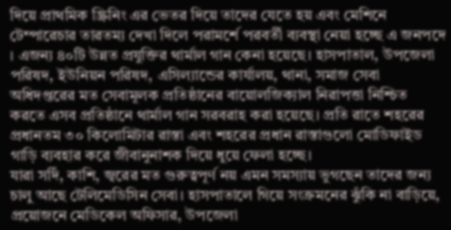দিয়ে প্রাথমিক স্ক্রিনিং এর ভেতর দিয়ে তাদের যেতে হয় এবং মেশিনে টেম্পারেচার তারতম্য দেখা দিলে পরামর্শে পরবর্তী ব্যবস্থা নেয়া হচ্ছে এ জনপদে । এজন্য ৪০টি উন্নত প্রযুক্তির থার্মাল গান কেনা হয়েছে। হাসপাতাল, উপজেলা পরিষদ, ইউনিয়ন পরিষদ, এসিল্যান্ডের কার্যালয়, থানা, সমাজ সেবা অধিদপ্তরের মত সেবামূলক প্রতিষ্ঠানের বায়োলজিক্যাল নিরাপত্তা নিশ্চিত করতে এসব প্রতিষ্ঠানে থার্মাল গান সরবরাহ করা হয়েছে। প্রতি রাতে শহরের প্রধানতম ৩০ কিলোমিটার রাস্তা এবং শহরের প্রধান রাস্তাগুলো মোডিফাইড গাড়ি ব্যবহার করে জীবানুনাশক দিয়ে ধুয়ে ফেলা হচ্ছে।
যারা সর্দি, কাশি, জ্বরের মত গুরুত্বপূর্ণ নয় এমন সমস্যায় ভুগছেন তাদের জন্য চালু আছে টেলিমেডিসিন সেবা। হাসপাতালে গিয়ে সংক্রমনের ঝুঁকি না বাড়িয়ে, প্রয়োজনে মেডিকেল অফিসার, উপজেলা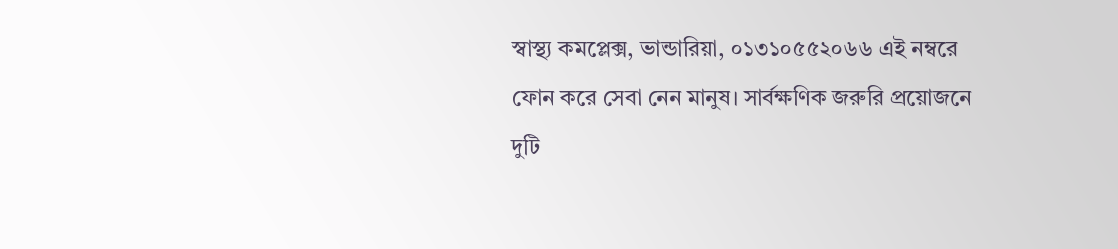স্বাস্থ্য কমপ্লেক্স, ভান্ডারিয়া, ০১৩১০৫৫২০৬৬ এই নম্বরে ফোন করে সেবা নেন মানুষ। সার্বক্ষণিক জরুরি প্রয়োজনে দুটি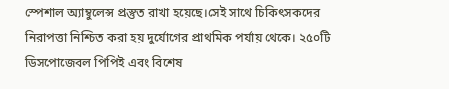স্পেশাল অ্যাম্বুলেন্স প্রস্তুত রাখা হয়েছে।সেই সাথে চিকিৎসকদের নিরাপত্তা নিশ্চিত করা হয় দুর্যোগের প্রাথমিক পর্যায় থেকে। ২৫০টি ডিসপোজেবল পিপিই এবং বিশেষ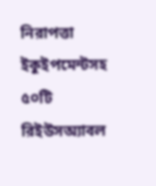নিরাপত্তা ইকুইপমেন্টসহ ৫০টি রিইউসঅ্যাবল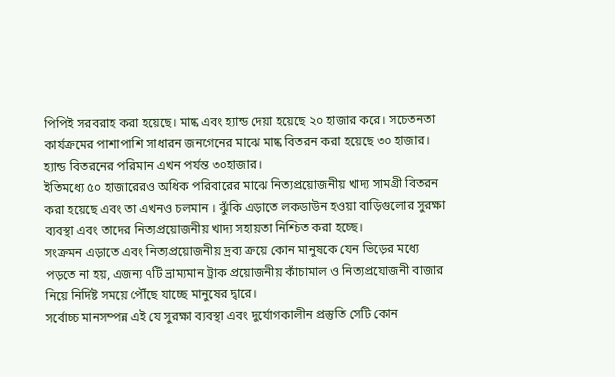পিপিই সরবরাহ করা হয়েছে। মাষ্ক এবং হ্যান্ড দেয়া হয়েছে ২০ হাজার করে। সচেতনতা কার্যক্রমের পাশাপাশি সাধারন জনগেনের মাঝে মাষ্ক বিতরন করা হয়েছে ৩০ হাজার। হ্যান্ড বিতরনের পরিমান এখন পর্যন্ত ৩০হাজার।
ইতিমধ্যে ৫০ হাজারেরও অধিক পরিবারের মাঝে নিত্যপ্রয়োজনীয় খাদ্য সামগ্রী বিতরন করা হয়েছে এবং তা এখনও চলমান । ঝুঁকি এড়াতে লকডাউন হওয়া বাড়িগুলোর সুরক্ষা ব্যবস্থা এবং তাদের নিত্যপ্রয়োজনীয় খাদ্য সহায়তা নিশ্চিত করা হচ্ছে।
সংক্রমন এড়াতে এবং নিত্যপ্রয়োজনীয় দ্রব্য ক্রয়ে কোন মানুষকে যেন ভিড়ের মধ্যে পড়তে না হয়, এজন্য ৭টি ভ্রাম্যমান ট্রাক প্রয়োজনীয় কাঁচামাল ও নিত্যপ্রযোজনী বাজার নিয়ে নির্দিষ্ট সময়ে পৌঁছে যাচ্ছে মানুষের দ্বারে।
সর্বোচ্চ মানসম্পন্ন এই যে সুরক্ষা ব্যবস্থা এবং দুর্যোগকালীন প্রস্তুতি সেটি কোন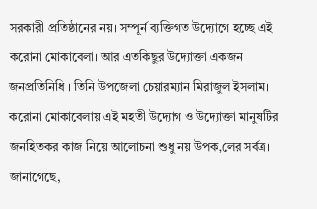সরকারী প্রতিষ্ঠানের নয়। সম্পূর্ন ব্যক্তিগত উদ্যোগে হচ্ছে এই করোনা মোকাবেলা। আর এতকিছুর উদ্যোক্তা একজন জনপ্রতিনিধি । তিনি উপজেলা চেয়ারম্যান মিরাজুল ইসলাম। করোনা মোকাবেলায় এই মহতী উদ্যোগ ও উদ্যোক্তা মানুষটির জনহিতকর কাজ নিয়ে আলোচনা শুধু নয় উপক‚লের সর্বত্র।
জানাগেছে,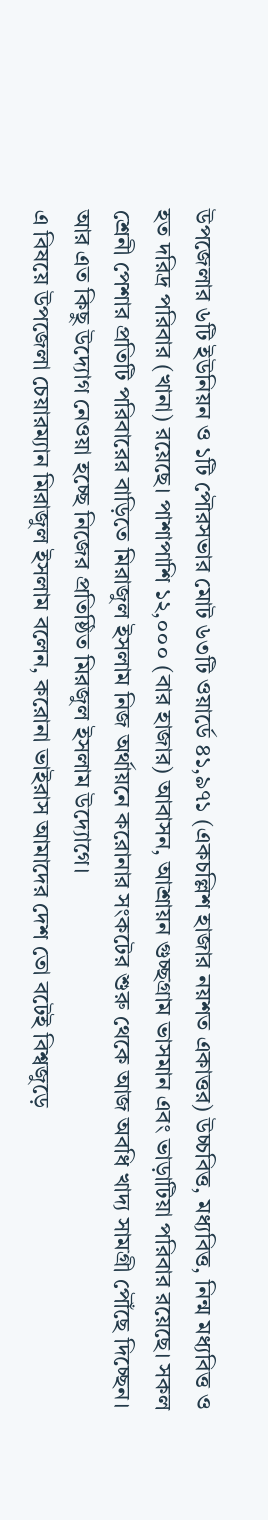উপজেলার ৬টি ইউনিয়ন ও ১টি পৌরসভার মোট ৬৩টি ওয়ার্ডে ৪১,৯৭১ (একচল্লিশ হাজার নয়শত একাত্তর) উচ্চবিত্ত, মধ্যবিত্ত, নিন্ম মধ্যবিত্ত ও হত দরিদ্র পরিবার (খানা) রয়েছে। পাশাপাশি ১২,০০০ (বার হাজার) আবাসন, আশ্রায়ন গুচ্ছগ্রাম ভাসমান এবং ভাড়াটিয়া পরিবার রয়েছে। সকল শ্রেনী পেশার প্রতিটি পরিবারের বাড়িতে মিরাজুল ইসলাম নিজ অর্থায়নে করোনার সংকটের শুরু থেকে আজ অবধি খাদ্য সামগ্রী পৌঁছে দিচ্ছেন।
আর এত কিছু উদ্যোগ নেওয়া হচ্ছে নিজের প্রতিষ্ঠিত মিরজুল ইসলাম উদ্যোগে।
এ বিষয়ে উপজেলা চেয়ারম্যান মিরাজুল ইসলাম বলেন, করোনা ভাইরাস আমাদের দেশ তো বটেই বিশ্বজুড়ে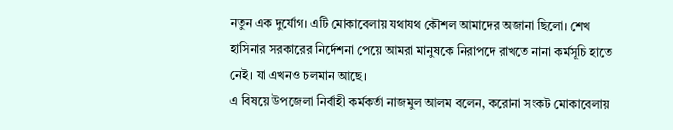নতুন এক দুর্যোগ। এটি মোকাবেলায় যথাযথ কৌশল আমাদের অজানা ছিলো। শেখ হাসিনার সরকারের নির্দেশনা পেয়ে আমরা মানুষকে নিরাপদে রাখতে নানা কর্মসূচি হাতে নেই। যা এখনও চলমান আছে।
এ বিষয়ে উপজেলা নির্বাহী কর্মকর্তা নাজমুল আলম বলেন, করোনা সংকট মোকাবেলায়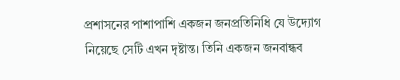প্রশাসনের পাশাপাশি একজন জনপ্রতিনিধি যে উদ্যোগ নিয়েছে সেটি এখন দৃষ্টান্ত। তিনি একজন জনবান্ধব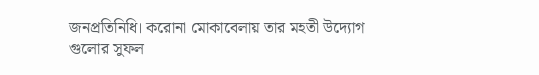জনপ্রতিনিধি। করোনা মোকাবেলায় তার মহতী উদ্যোগ গুলোর সুফল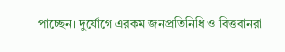পাচ্ছেন। দুর্যোগে এরকম জনপ্রতিনিধি ও বিত্তবানরা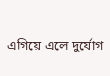এগিয়ে এলে দুর্যোগ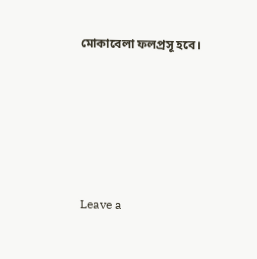মোকাবেলা ফলপ্রসূ হবে।









Leave a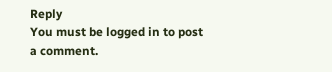Reply
You must be logged in to post a comment.